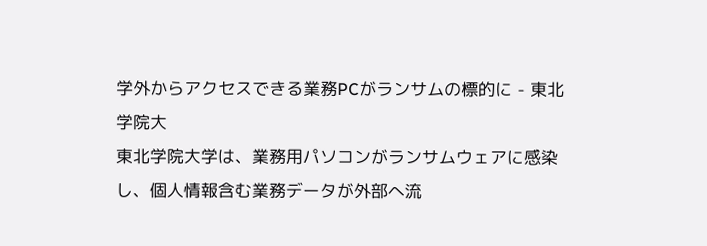学外からアクセスできる業務PCがランサムの標的に - 東北学院大
東北学院大学は、業務用パソコンがランサムウェアに感染し、個人情報含む業務データが外部へ流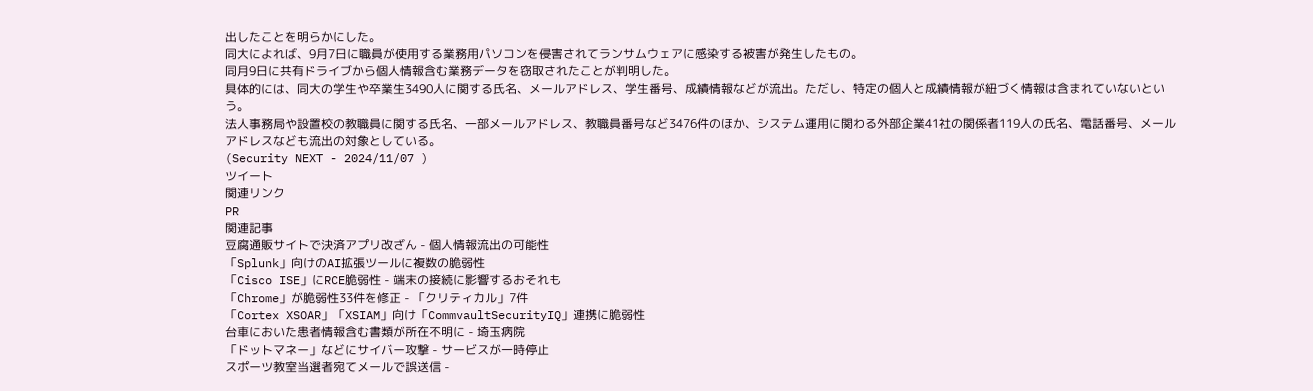出したことを明らかにした。
同大によれば、9月7日に職員が使用する業務用パソコンを侵害されてランサムウェアに感染する被害が発生したもの。
同月9日に共有ドライブから個人情報含む業務データを窃取されたことが判明した。
具体的には、同大の学生や卒業生3490人に関する氏名、メールアドレス、学生番号、成績情報などが流出。ただし、特定の個人と成績情報が紐づく情報は含まれていないという。
法人事務局や設置校の教職員に関する氏名、一部メールアドレス、教職員番号など3476件のほか、システム運用に関わる外部企業41社の関係者119人の氏名、電話番号、メールアドレスなども流出の対象としている。
(Security NEXT - 2024/11/07 )
ツイート
関連リンク
PR
関連記事
豆腐通販サイトで決済アプリ改ざん - 個人情報流出の可能性
「Splunk」向けのAI拡張ツールに複数の脆弱性
「Cisco ISE」にRCE脆弱性 - 端末の接続に影響するおそれも
「Chrome」が脆弱性33件を修正 - 「クリティカル」7件
「Cortex XSOAR」「XSIAM」向け「CommvaultSecurityIQ」連携に脆弱性
台車においた患者情報含む書類が所在不明に - 埼玉病院
「ドットマネー」などにサイバー攻撃 - サービスが一時停止
スポーツ教室当選者宛てメールで誤送信 -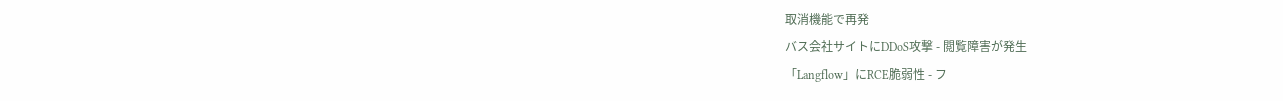取消機能で再発
バス会社サイトにDDoS攻撃 - 閲覧障害が発生
「Langflow」にRCE脆弱性 - フ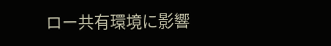ロー共有環境に影響